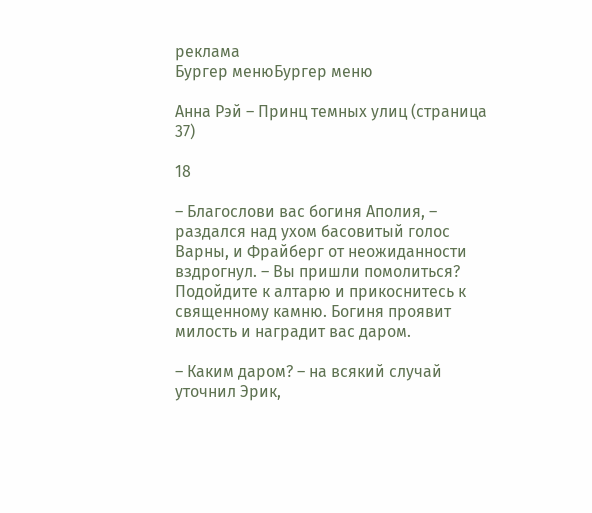реклама
Бургер менюБургер меню

Анна Рэй – Принц темных улиц (страница 37)

18

– Благослови вас богиня Аполия, – раздался над ухом басовитый голос Варны, и Фрайберг от неожиданности вздрогнул. – Вы пришли помолиться? Подойдите к алтарю и прикоснитесь к священному камню. Богиня проявит милость и наградит вас даром.

– Каким даром? – на всякий случай уточнил Эрик,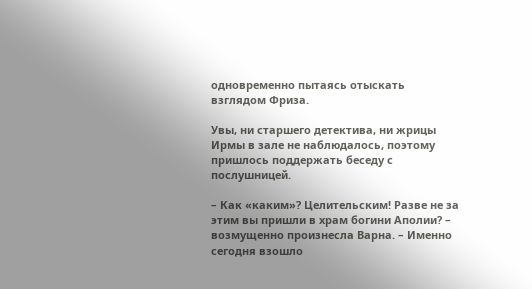одновременно пытаясь отыскать взглядом Фриза.

Увы, ни старшего детектива, ни жрицы Ирмы в зале не наблюдалось, поэтому пришлось поддержать беседу с послушницей.

– Как «каким»? Целительским! Разве не за этим вы пришли в храм богини Аполии? – возмущенно произнесла Варна. – Именно сегодня взошло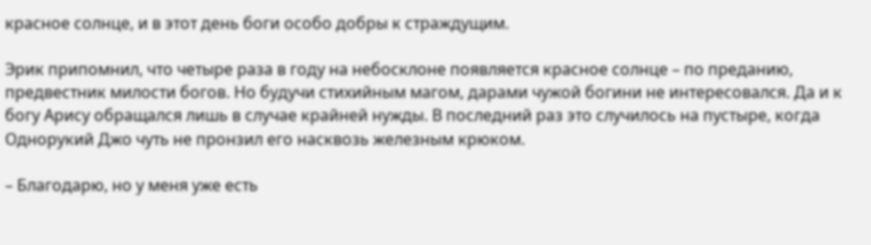красное солнце, и в этот день боги особо добры к страждущим.

Эрик припомнил, что четыре раза в году на небосклоне появляется красное солнце – по преданию, предвестник милости богов. Но будучи стихийным магом, дарами чужой богини не интересовался. Да и к богу Арису обращался лишь в случае крайней нужды. В последний раз это случилось на пустыре, когда Однорукий Джо чуть не пронзил его насквозь железным крюком.

– Благодарю, но у меня уже есть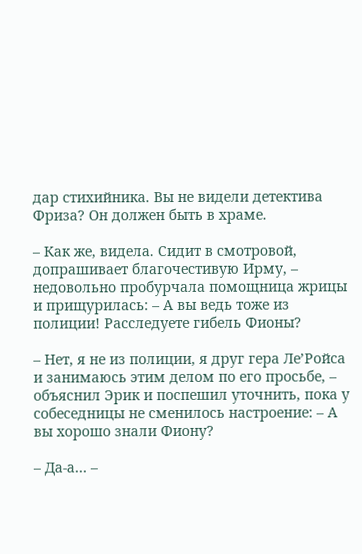дар стихийника. Вы не видели детектива Фриза? Он должен быть в храме.

– Как же, видела. Сидит в смотровой, допрашивает благочестивую Ирму, – недовольно пробурчала помощница жрицы и прищурилась: – А вы ведь тоже из полиции! Расследуете гибель Фионы?

– Нет, я не из полиции, я друг гера Ле’Ройса и занимаюсь этим делом по его просьбе, – объяснил Эрик и поспешил уточнить, пока у собеседницы не сменилось настроение: – А вы хорошо знали Фиону?

– Да-а… –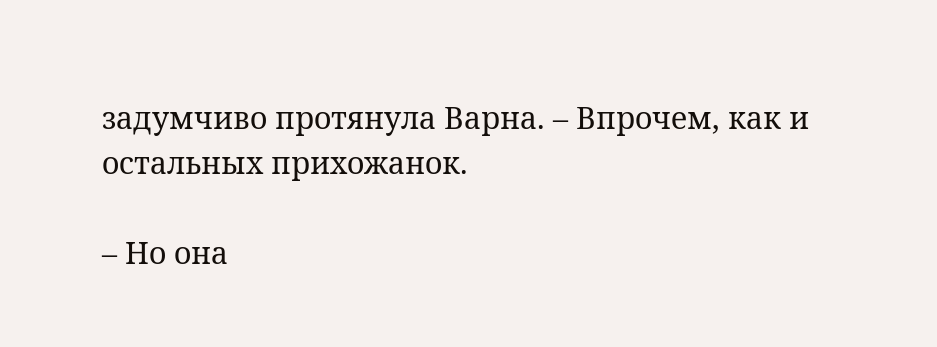задумчиво протянула Варна. – Впрочем, как и остальных прихожанок.

– Но она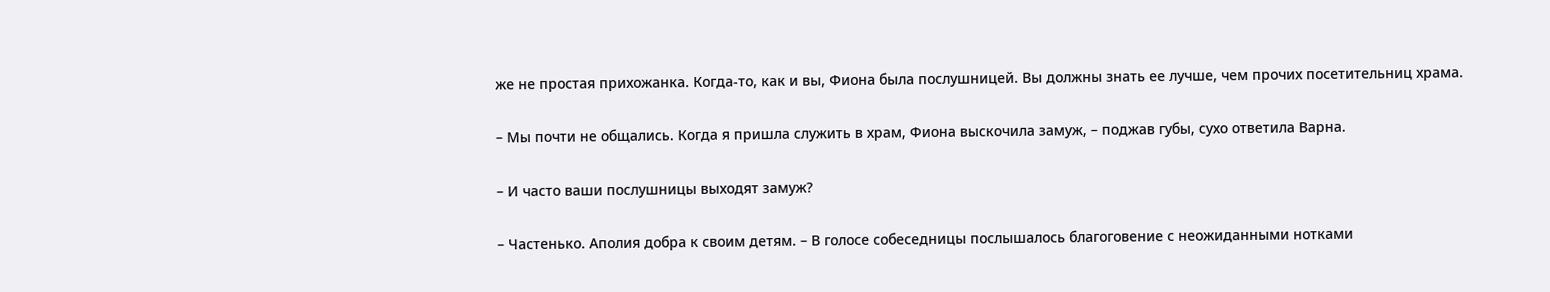же не простая прихожанка. Когда-то, как и вы, Фиона была послушницей. Вы должны знать ее лучше, чем прочих посетительниц храма.

– Мы почти не общались. Когда я пришла служить в храм, Фиона выскочила замуж, – поджав губы, сухо ответила Варна.

– И часто ваши послушницы выходят замуж?

– Частенько. Аполия добра к своим детям. – В голосе собеседницы послышалось благоговение с неожиданными нотками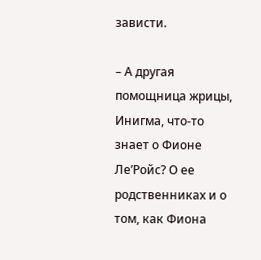зависти.

– А другая помощница жрицы, Инигма, что-то знает о Фионе Ле’Ройс? О ее родственниках и о том, как Фиона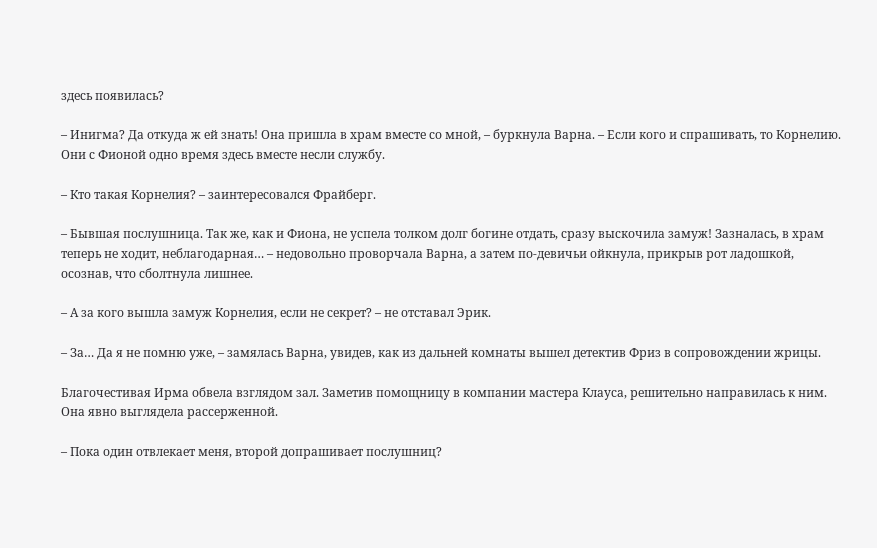здесь появилась?

– Инигма? Да откуда ж ей знать! Она пришла в храм вместе со мной, – буркнула Варна. – Если кого и спрашивать, то Корнелию. Они с Фионой одно время здесь вместе несли службу.

– Кто такая Корнелия? – заинтересовался Фрайберг.

– Бывшая послушница. Так же, как и Фиона, не успела толком долг богине отдать, сразу выскочила замуж! Зазналась, в храм теперь не ходит, неблагодарная… – недовольно проворчала Варна, а затем по-девичьи ойкнула, прикрыв рот ладошкой, осознав, что сболтнула лишнее.

– А за кого вышла замуж Корнелия, если не секрет? – не отставал Эрик.

– За… Да я не помню уже, – замялась Варна, увидев, как из дальней комнаты вышел детектив Фриз в сопровождении жрицы.

Благочестивая Ирма обвела взглядом зал. Заметив помощницу в компании мастера Клауса, решительно направилась к ним. Она явно выглядела рассерженной.

– Пока один отвлекает меня, второй допрашивает послушниц?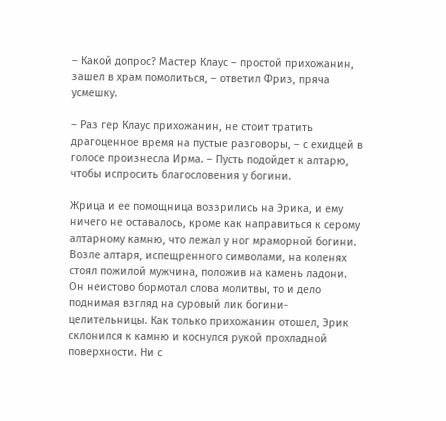– Какой допрос? Мастер Клаус – простой прихожанин, зашел в храм помолиться, – ответил Фриз, пряча усмешку.

– Раз гер Клаус прихожанин, не стоит тратить драгоценное время на пустые разговоры, – с ехидцей в голосе произнесла Ирма. – Пусть подойдет к алтарю, чтобы испросить благословения у богини.

Жрица и ее помощница воззрились на Эрика, и ему ничего не оставалось, кроме как направиться к серому алтарному камню, что лежал у ног мраморной богини. Возле алтаря, испещренного символами, на коленях стоял пожилой мужчина, положив на камень ладони. Он неистово бормотал слова молитвы, то и дело поднимая взгляд на суровый лик богини-целительницы. Как только прихожанин отошел, Эрик склонился к камню и коснулся рукой прохладной поверхности. Ни с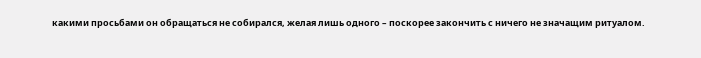какими просьбами он обращаться не собирался, желая лишь одного – поскорее закончить с ничего не значащим ритуалом.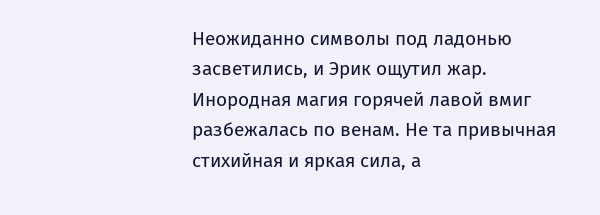Неожиданно символы под ладонью засветились, и Эрик ощутил жар. Инородная магия горячей лавой вмиг разбежалась по венам. Не та привычная стихийная и яркая сила, а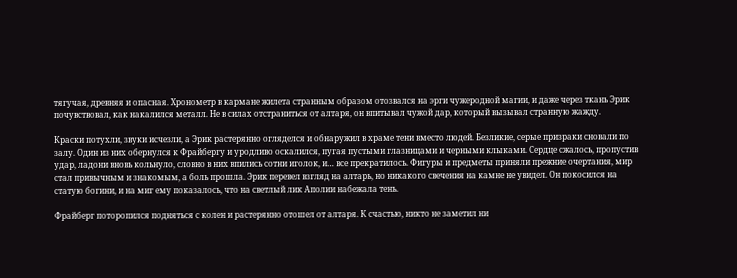тягучая, древняя и опасная. Хронометр в кармане жилета странным образом отозвался на эрги чужеродной магии, и даже через ткань Эрик почувствовал, как накалился металл. Не в силах отстраниться от алтаря, он впитывал чужой дар, который вызывал странную жажду.

Краски потухли, звуки исчезли, а Эрик растерянно огляделся и обнаружил в храме тени вместо людей. Безликие, серые призраки сновали по залу. Один из них обернулся к Фрайбергу и уродливо оскалился, пугая пустыми глазницами и черными клыками. Сердце сжалось, пропустив удар, ладони вновь кольнуло, словно в них впились сотни иголок, и… все прекратилось. Фигуры и предметы приняли прежние очертания, мир стал привычным и знакомым, а боль прошла. Эрик перевел взгляд на алтарь, но никакого свечения на камне не увидел. Он покосился на статую богини, и на миг ему показалось, что на светлый лик Аполии набежала тень.

Фрайберг поторопился подняться с колен и растерянно отошел от алтаря. К счастью, никто не заметил ни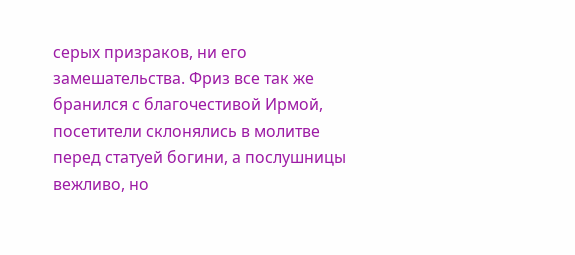серых призраков, ни его замешательства. Фриз все так же бранился с благочестивой Ирмой, посетители склонялись в молитве перед статуей богини, а послушницы вежливо, но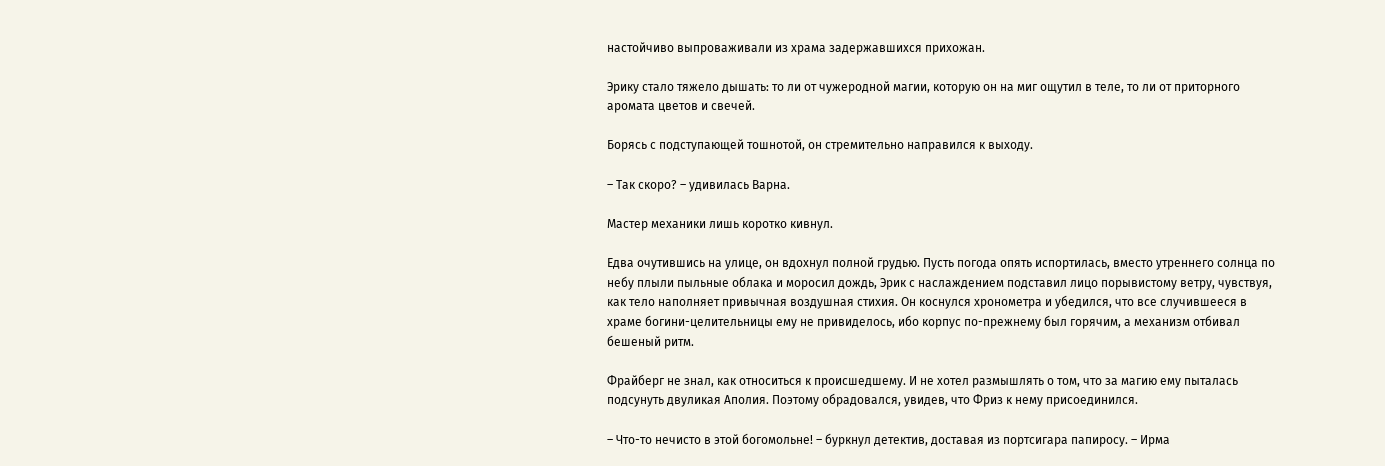настойчиво выпроваживали из храма задержавшихся прихожан.

Эрику стало тяжело дышать: то ли от чужеродной магии, которую он на миг ощутил в теле, то ли от приторного аромата цветов и свечей.

Борясь с подступающей тошнотой, он стремительно направился к выходу.

– Так скоро? – удивилась Варна.

Мастер механики лишь коротко кивнул.

Едва очутившись на улице, он вдохнул полной грудью. Пусть погода опять испортилась, вместо утреннего солнца по небу плыли пыльные облака и моросил дождь, Эрик с наслаждением подставил лицо порывистому ветру, чувствуя, как тело наполняет привычная воздушная стихия. Он коснулся хронометра и убедился, что все случившееся в храме богини-целительницы ему не привиделось, ибо корпус по-прежнему был горячим, а механизм отбивал бешеный ритм.

Фрайберг не знал, как относиться к происшедшему. И не хотел размышлять о том, что за магию ему пыталась подсунуть двуликая Аполия. Поэтому обрадовался, увидев, что Фриз к нему присоединился.

– Что-то нечисто в этой богомольне! – буркнул детектив, доставая из портсигара папиросу. – Ирма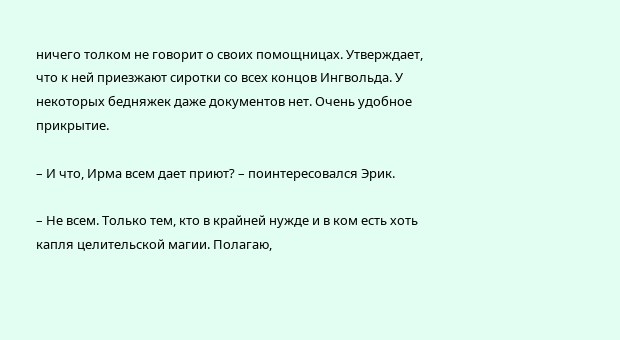ничего толком не говорит о своих помощницах. Утверждает, что к ней приезжают сиротки со всех концов Ингвольда. У некоторых бедняжек даже документов нет. Очень удобное прикрытие.

– И что, Ирма всем дает приют? – поинтересовался Эрик.

– Не всем. Только тем, кто в крайней нужде и в ком есть хоть капля целительской магии. Полагаю,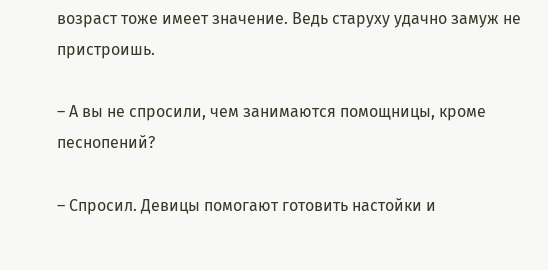возраст тоже имеет значение. Ведь старуху удачно замуж не пристроишь.

– А вы не спросили, чем занимаются помощницы, кроме песнопений?

– Спросил. Девицы помогают готовить настойки и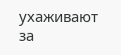ухаживают за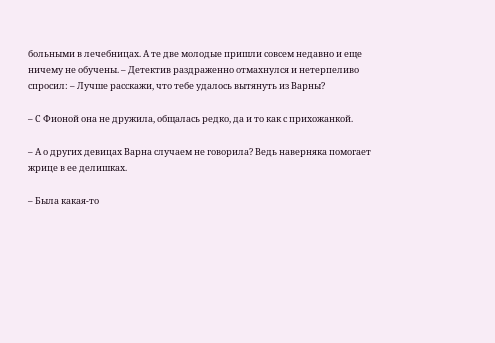больными в лечебницах. А те две молодые пришли совсем недавно и еще ничему не обучены. – Детектив раздраженно отмахнулся и нетерпеливо спросил: – Лучше расскажи, что тебе удалось вытянуть из Варны?

– С Фионой она не дружила, общалась редко, да и то как с прихожанкой.

– А о других девицах Варна случаем не говорила? Ведь наверняка помогает жрице в ее делишках.

– Была какая-то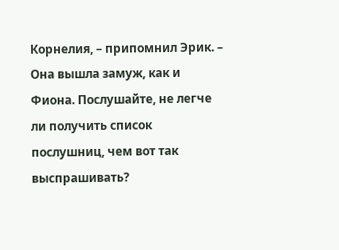Корнелия, – припомнил Эрик. – Она вышла замуж, как и Фиона. Послушайте, не легче ли получить список послушниц, чем вот так выспрашивать?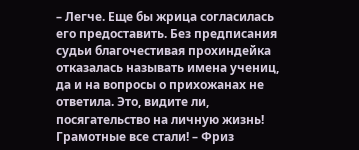– Легче. Еще бы жрица согласилась его предоставить. Без предписания судьи благочестивая прохиндейка отказалась называть имена учениц, да и на вопросы о прихожанах не ответила. Это, видите ли, посягательство на личную жизнь! Грамотные все стали! – Фриз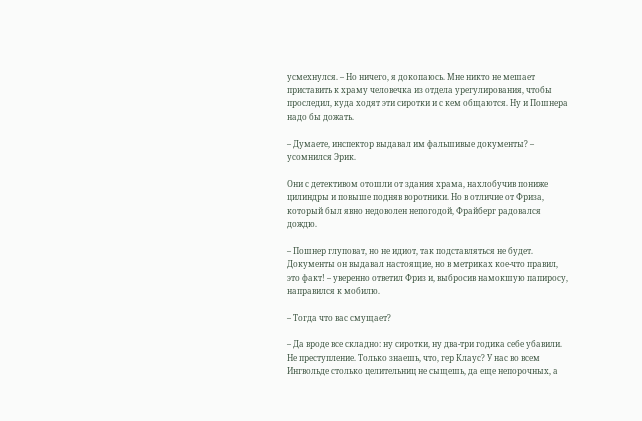усмехнулся. – Но ничего, я докопаюсь. Мне никто не мешает приставить к храму человечка из отдела урегулирования, чтобы проследил, куда ходят эти сиротки и с кем общаются. Ну и Пошнера надо бы дожать.

– Думаете, инспектор выдавал им фальшивые документы? – усомнился Эрик.

Они с детективом отошли от здания храма, нахлобучив пониже цилиндры и повыше подняв воротники. Но в отличие от Фриза, который был явно недоволен непогодой, Фрайберг радовался дождю.

– Пошнер глуповат, но не идиот, так подставляться не будет. Документы он выдавал настоящие, но в метриках кое-что правил, это факт! – уверенно ответил Фриз и, выбросив намокшую папиросу, направился к мобилю.

– Тогда что вас смущает?

– Да вроде все складно: ну сиротки, ну два-три годика себе убавили. Не преступление. Только знаешь, что, гер Клаус? У нас во всем Ингвольде столько целительниц не сыщешь, да еще непорочных, а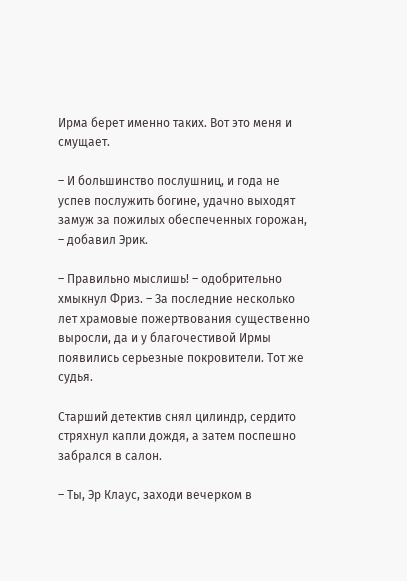Ирма берет именно таких. Вот это меня и смущает.

– И большинство послушниц, и года не успев послужить богине, удачно выходят замуж за пожилых обеспеченных горожан, – добавил Эрик.

– Правильно мыслишь! – одобрительно хмыкнул Фриз. – За последние несколько лет храмовые пожертвования существенно выросли, да и у благочестивой Ирмы появились серьезные покровители. Тот же судья.

Старший детектив снял цилиндр, сердито стряхнул капли дождя, а затем поспешно забрался в салон.

– Ты, Эр Клаус, заходи вечерком в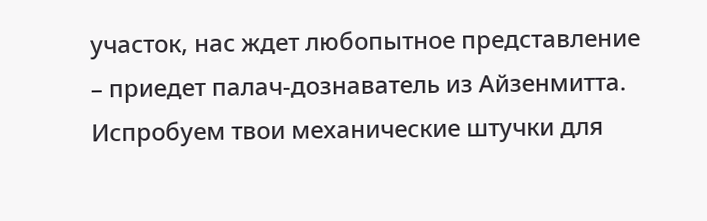участок, нас ждет любопытное представление – приедет палач-дознаватель из Айзенмитта. Испробуем твои механические штучки для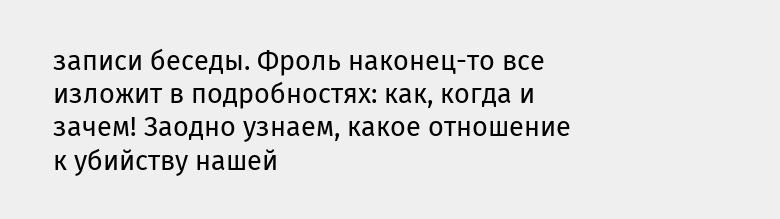записи беседы. Фроль наконец-то все изложит в подробностях: как, когда и зачем! Заодно узнаем, какое отношение к убийству нашей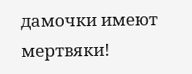дамочки имеют мертвяки!